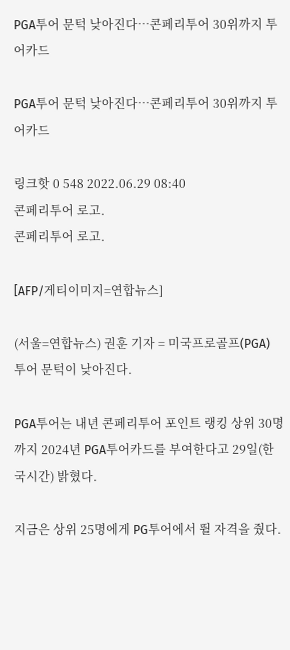PGA투어 문턱 낮아진다…콘페리투어 30위까지 투어카드

PGA투어 문턱 낮아진다…콘페리투어 30위까지 투어카드

링크핫 0 548 2022.06.29 08:40
콘페리투어 로고.
콘페리투어 로고.

[AFP/게티이미지=연합뉴스]

(서울=연합뉴스) 권훈 기자 = 미국프로골프(PGA) 투어 문턱이 낮아진다.

PGA투어는 내년 콘페리투어 포인트 랭킹 상위 30명까지 2024년 PGA투어카드를 부여한다고 29일(한국시간) 밝혔다.

지금은 상위 25명에게 PG투어에서 뛸 자격을 줬다.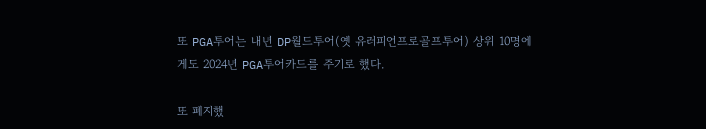또 PGA투어는 내년 DP월드투어(옛 유러피언프로골프투어) 상위 10명에게도 2024년 PGA투어카드를 주기로 했다.

또 폐지했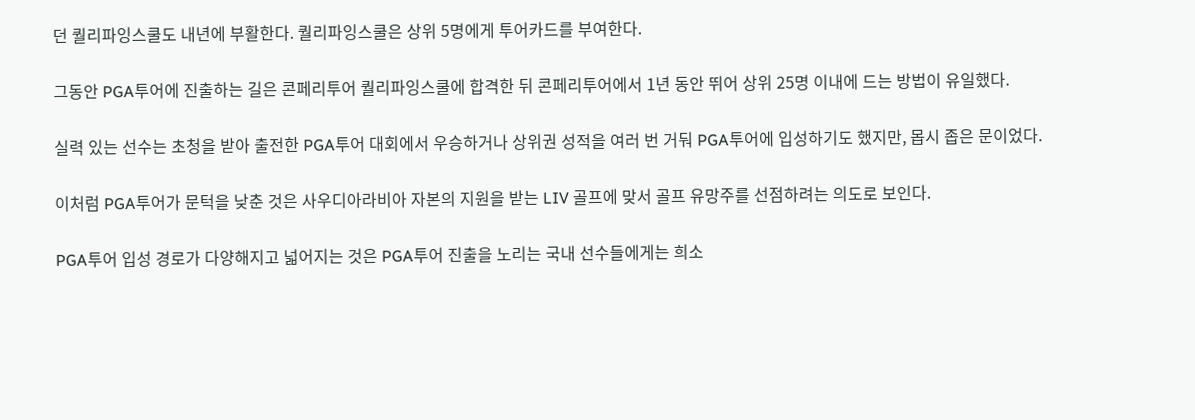던 퀄리파잉스쿨도 내년에 부활한다. 퀄리파잉스쿨은 상위 5명에게 투어카드를 부여한다.

그동안 PGA투어에 진출하는 길은 콘페리투어 퀄리파잉스쿨에 합격한 뒤 콘페리투어에서 1년 동안 뛰어 상위 25명 이내에 드는 방법이 유일했다.

실력 있는 선수는 초청을 받아 출전한 PGA투어 대회에서 우승하거나 상위권 성적을 여러 번 거둬 PGA투어에 입성하기도 했지만, 몹시 좁은 문이었다.

이처럼 PGA투어가 문턱을 낮춘 것은 사우디아라비아 자본의 지원을 받는 LIV 골프에 맞서 골프 유망주를 선점하려는 의도로 보인다.

PGA투어 입성 경로가 다양해지고 넓어지는 것은 PGA투어 진출을 노리는 국내 선수들에게는 희소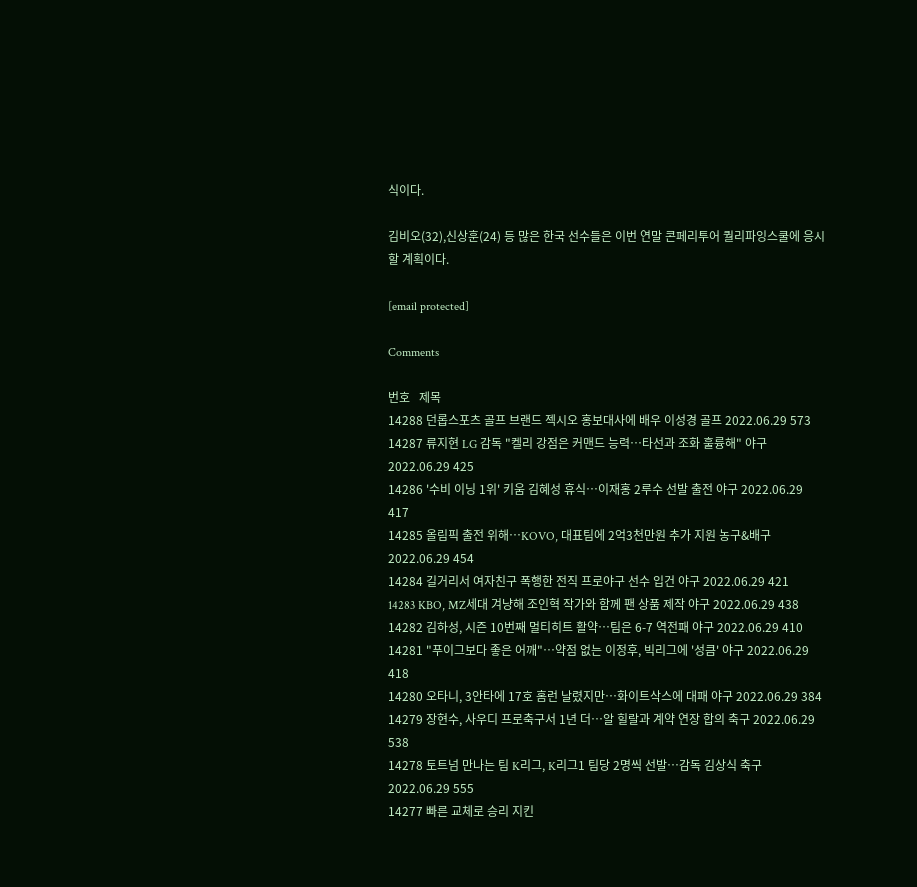식이다.

김비오(32),신상훈(24) 등 많은 한국 선수들은 이번 연말 콘페리투어 퀄리파잉스쿨에 응시할 계획이다.

[email protected]

Comments

번호   제목
14288 던롭스포츠 골프 브랜드 젝시오 홍보대사에 배우 이성경 골프 2022.06.29 573
14287 류지현 LG 감독 "켈리 강점은 커맨드 능력…타선과 조화 훌륭해" 야구 2022.06.29 425
14286 '수비 이닝 1위' 키움 김혜성 휴식…이재홍 2루수 선발 출전 야구 2022.06.29 417
14285 올림픽 출전 위해…KOVO, 대표팀에 2억3천만원 추가 지원 농구&배구 2022.06.29 454
14284 길거리서 여자친구 폭행한 전직 프로야구 선수 입건 야구 2022.06.29 421
14283 KBO, MZ세대 겨냥해 조인혁 작가와 함께 팬 상품 제작 야구 2022.06.29 438
14282 김하성, 시즌 10번째 멀티히트 활약…팀은 6-7 역전패 야구 2022.06.29 410
14281 "푸이그보다 좋은 어깨"…약점 없는 이정후, 빅리그에 '성큼' 야구 2022.06.29 418
14280 오타니, 3안타에 17호 홈런 날렸지만…화이트삭스에 대패 야구 2022.06.29 384
14279 장현수, 사우디 프로축구서 1년 더…알 힐랄과 계약 연장 합의 축구 2022.06.29 538
14278 토트넘 만나는 팀 K리그, K리그1 팀당 2명씩 선발…감독 김상식 축구 2022.06.29 555
14277 빠른 교체로 승리 지킨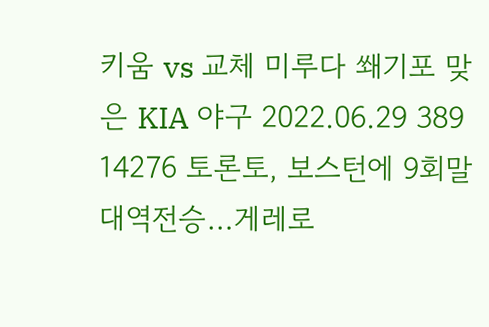키움 vs 교체 미루다 쐐기포 맞은 KIA 야구 2022.06.29 389
14276 토론토, 보스턴에 9회말 대역전승…게레로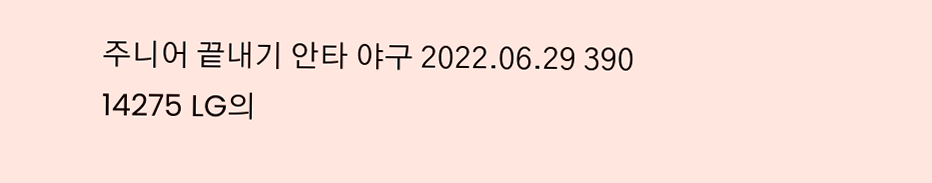주니어 끝내기 안타 야구 2022.06.29 390
14275 LG의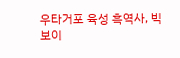우타거포 육성 흑역사, 빅보이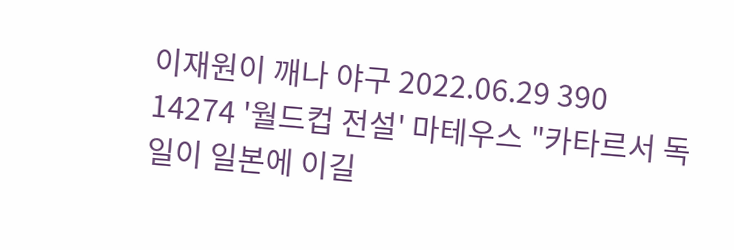이재원이 깨나 야구 2022.06.29 390
14274 '월드컵 전설' 마테우스 "카타르서 독일이 일본에 이길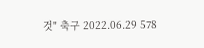것" 축구 2022.06.29 578